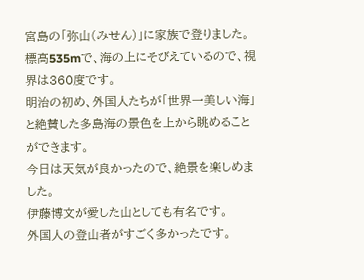宮島の「弥山(みせん)」に家族で登りました。
標高535mで、海の上にそびえているので、視界は360度です。
明治の初め、外国人たちが「世界一美しい海」と絶賛した多島海の景色を上から眺めることができます。
今日は天気が良かったので、絶景を楽しめました。
伊藤博文が愛した山としても有名です。
外国人の登山者がすごく多かったです。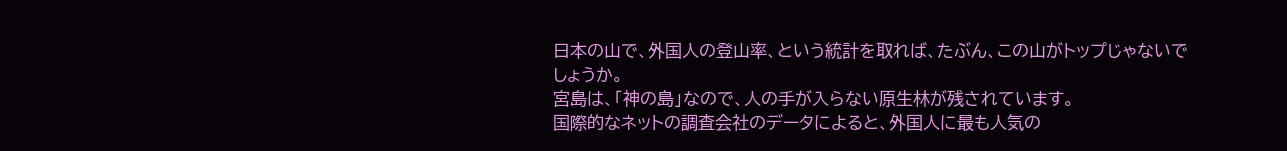日本の山で、外国人の登山率、という統計を取れば、たぶん、この山がトップじゃないでしょうか。
宮島は、「神の島」なので、人の手が入らない原生林が残されています。
国際的なネットの調査会社のデータによると、外国人に最も人気の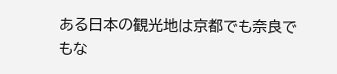ある日本の観光地は京都でも奈良でもな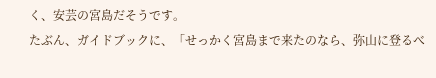く、安芸の宮島だそうです。
たぶん、ガイドブックに、「せっかく宮島まで来たのなら、弥山に登るべ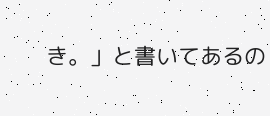き。」と書いてあるの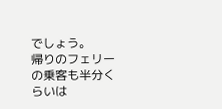でしょう。
帰りのフェリーの乗客も半分くらいは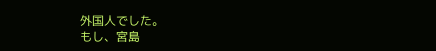外国人でした。
もし、宮島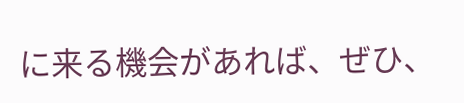に来る機会があれば、ぜひ、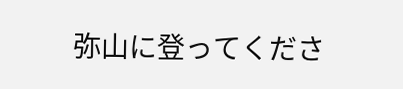弥山に登ってくださ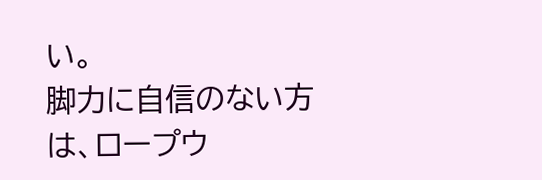い。
脚力に自信のない方は、ロープウ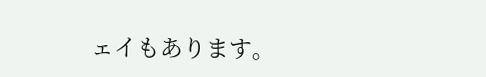ェイもあります。